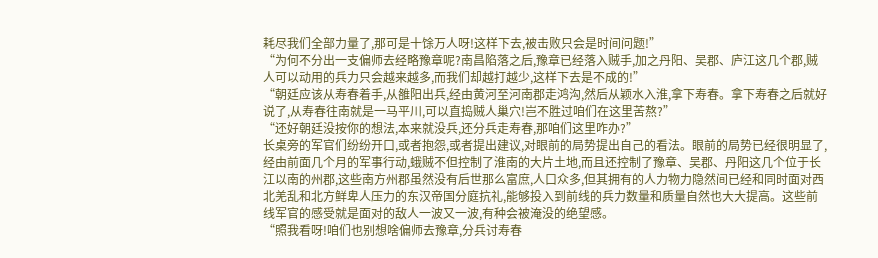耗尽我们全部力量了,那可是十馀万人呀!这样下去,被击败只会是时间问题!”
“为何不分出一支偏师去经略豫章呢?南昌陷落之后,豫章已经落入贼手,加之丹阳、吴郡、庐江这几个郡,贼人可以动用的兵力只会越来越多,而我们却越打越少,这样下去是不成的!”
“朝廷应该从寿春着手,从雒阳出兵,经由黄河至河南郡走鸿沟,然后从颖水入淮,拿下寿春。拿下寿春之后就好说了,从寿春往南就是一马平川,可以直捣贼人巢穴!岂不胜过咱们在这里苦熬?”
“还好朝廷没按你的想法,本来就没兵,还分兵走寿春,那咱们这里咋办?”
长桌旁的军官们纷纷开口,或者抱怨,或者提出建议,对眼前的局势提出自己的看法。眼前的局势已经很明显了,经由前面几个月的军事行动,蛾贼不但控制了淮南的大片土地,而且还控制了豫章、吴郡、丹阳这几个位于长江以南的州郡,这些南方州郡虽然没有后世那么富庶,人口众多,但其拥有的人力物力隐然间已经和同时面对西北羌乱和北方鲜卑人压力的东汉帝国分庭抗礼,能够投入到前线的兵力数量和质量自然也大大提高。这些前线军官的感受就是面对的敌人一波又一波,有种会被淹没的绝望感。
“照我看呀!咱们也别想啥偏师去豫章,分兵讨寿春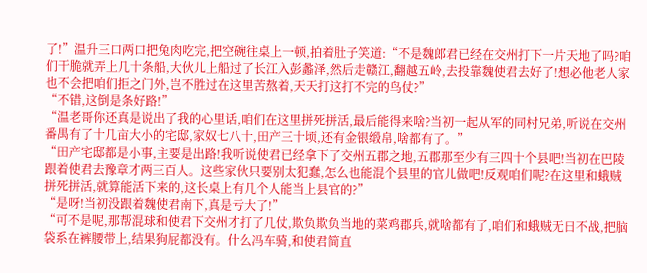了!”温升三口两口把兔肉吃完,把空碗往桌上一顿,拍着肚子笑道:“不是魏郎君已经在交州打下一片天地了吗?咱们干脆就弄上几十条船,大伙儿上船过了长江入彭蠡泽,然后走赣江,翻越五岭,去投靠魏使君去好了!想必他老人家也不会把咱们拒之门外,岂不胜过在这里苦熬着,天天打这打不完的鸟仗?”
“不错,这倒是条好路!”
“温老哥你还真是说出了我的心里话,咱们在这里拼死拼活,最后能得来啥?当初一起从军的同村兄弟,听说在交州番禺有了十几亩大小的宅邸,家奴七八十,田产三十顷,还有金银缎帛,啥都有了。”
“田产宅邸都是小事,主要是出路!我听说使君已经拿下了交州五郡之地,五郡那至少有三四十个县吧!当初在巴陵跟着使君去豫章才两三百人。这些家伙只要别太犯蠢,怎么也能混个县里的官儿做吧!反观咱们呢?在这里和蛾贼拼死拼活,就算能活下来的,这长桌上有几个人能当上县官的?”
“是呀!当初没跟着魏使君南下,真是亏大了!”
“可不是呢,那帮混球和使君下交州才打了几仗,欺负欺负当地的菜鸡郡兵,就啥都有了,咱们和蛾贼无日不战,把脑袋系在裤腰带上,结果狗屁都没有。什么冯车骑,和使君简直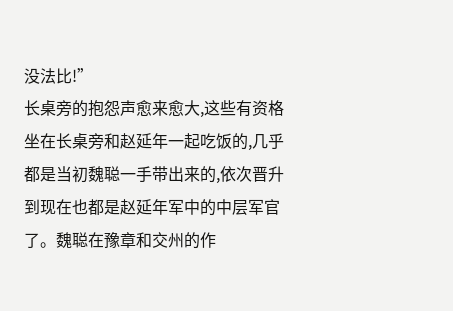没法比!”
长桌旁的抱怨声愈来愈大,这些有资格坐在长桌旁和赵延年一起吃饭的,几乎都是当初魏聪一手带出来的,依次晋升到现在也都是赵延年军中的中层军官了。魏聪在豫章和交州的作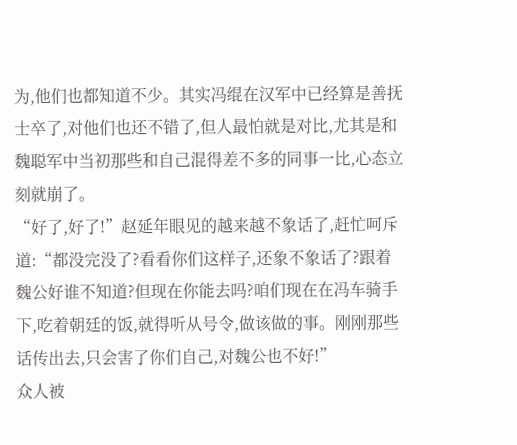为,他们也都知道不少。其实冯绲在汉军中已经算是善抚士卒了,对他们也还不错了,但人最怕就是对比,尤其是和魏聪军中当初那些和自己混得差不多的同事一比,心态立刻就崩了。
“好了,好了!”赵延年眼见的越来越不象话了,赶忙呵斥道:“都没完没了?看看你们这样子,还象不象话了?跟着魏公好谁不知道?但现在你能去吗?咱们现在在冯车骑手下,吃着朝廷的饭,就得听从号令,做该做的事。刚刚那些话传出去,只会害了你们自己,对魏公也不好!”
众人被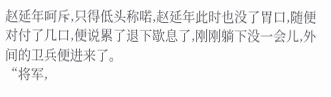赵延年呵斥,只得低头称喏,赵延年此时也没了胃口,随便对付了几口,便说累了退下歇息了,刚刚躺下没一会儿,外间的卫兵便进来了。
“将军,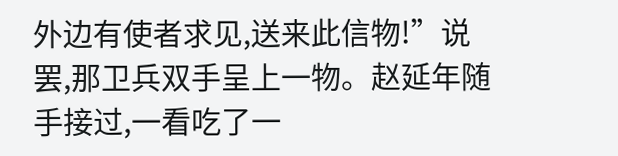外边有使者求见,送来此信物!”说罢,那卫兵双手呈上一物。赵延年随手接过,一看吃了一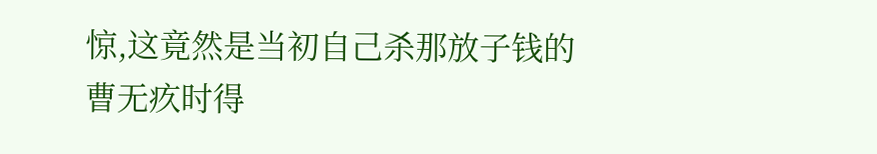惊,这竟然是当初自己杀那放子钱的曹无疚时得